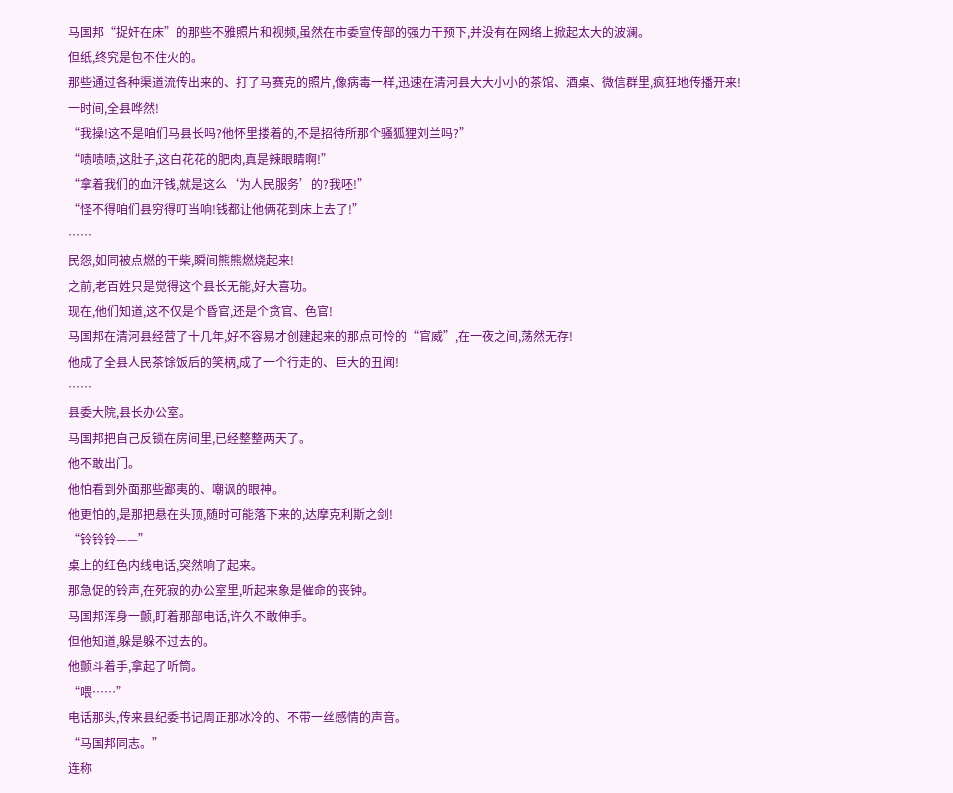马国邦“捉奸在床”的那些不雅照片和视频,虽然在市委宣传部的强力干预下,并没有在网络上掀起太大的波澜。
但纸,终究是包不住火的。
那些通过各种渠道流传出来的、打了马赛克的照片,像病毒一样,迅速在清河县大大小小的茶馆、酒桌、微信群里,疯狂地传播开来!
一时间,全县哗然!
“我操!这不是咱们马县长吗?他怀里搂着的,不是招待所那个骚狐狸刘兰吗?”
“啧啧啧,这肚子,这白花花的肥肉,真是辣眼睛啊!”
“拿着我们的血汗钱,就是这么‘为人民服务’的?我呸!”
“怪不得咱们县穷得叮当响!钱都让他俩花到床上去了!”
……
民怨,如同被点燃的干柴,瞬间熊熊燃烧起来!
之前,老百姓只是觉得这个县长无能,好大喜功。
现在,他们知道,这不仅是个昏官,还是个贪官、色官!
马国邦在清河县经营了十几年,好不容易才创建起来的那点可怜的“官威”,在一夜之间,荡然无存!
他成了全县人民茶馀饭后的笑柄,成了一个行走的、巨大的丑闻!
……
县委大院,县长办公室。
马国邦把自己反锁在房间里,已经整整两天了。
他不敢出门。
他怕看到外面那些鄙夷的、嘲讽的眼神。
他更怕的,是那把悬在头顶,随时可能落下来的,达摩克利斯之剑!
“铃铃铃——”
桌上的红色内线电话,突然响了起来。
那急促的铃声,在死寂的办公室里,听起来象是催命的丧钟。
马国邦浑身一颤,盯着那部电话,许久不敢伸手。
但他知道,躲是躲不过去的。
他颤斗着手,拿起了听筒。
“喂……”
电话那头,传来县纪委书记周正那冰冷的、不带一丝感情的声音。
“马国邦同志。”
连称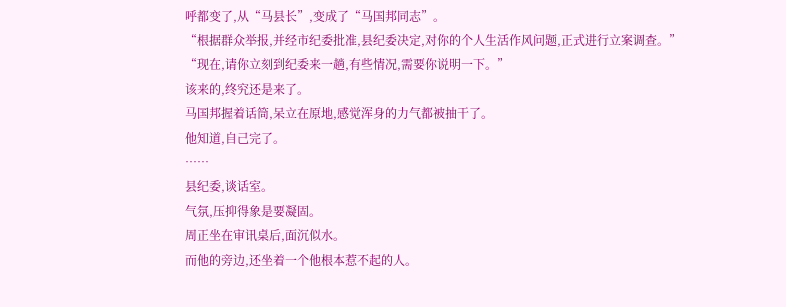呼都变了,从“马县长”,变成了“马国邦同志”。
“根据群众举报,并经市纪委批准,县纪委决定,对你的个人生活作风问题,正式进行立案调查。”
“现在,请你立刻到纪委来一趟,有些情况,需要你说明一下。”
该来的,终究还是来了。
马国邦握着话筒,呆立在原地,感觉浑身的力气都被抽干了。
他知道,自己完了。
……
县纪委,谈话室。
气氛,压抑得象是要凝固。
周正坐在审讯桌后,面沉似水。
而他的旁边,还坐着一个他根本惹不起的人。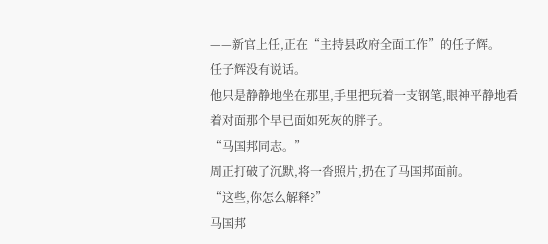——新官上任,正在“主持县政府全面工作”的任子辉。
任子辉没有说话。
他只是静静地坐在那里,手里把玩着一支钢笔,眼神平静地看着对面那个早已面如死灰的胖子。
“马国邦同志。”
周正打破了沉默,将一沓照片,扔在了马国邦面前。
“这些,你怎么解释?”
马国邦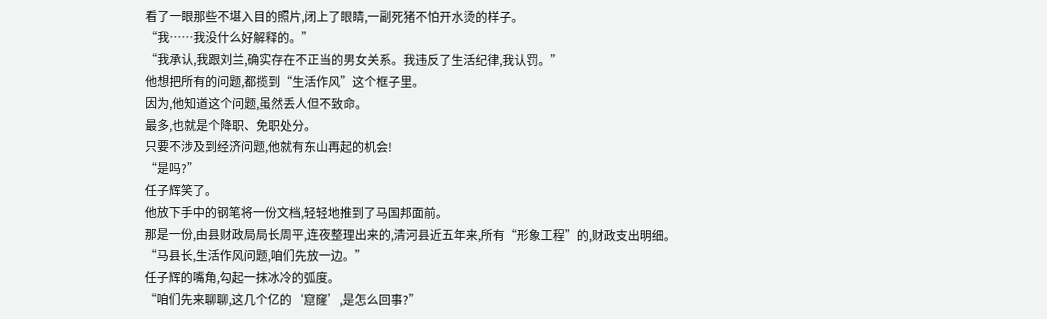看了一眼那些不堪入目的照片,闭上了眼睛,一副死猪不怕开水烫的样子。
“我……我没什么好解释的。”
“我承认,我跟刘兰,确实存在不正当的男女关系。我违反了生活纪律,我认罚。”
他想把所有的问题,都揽到“生活作风”这个框子里。
因为,他知道这个问题,虽然丢人但不致命。
最多,也就是个降职、免职处分。
只要不涉及到经济问题,他就有东山再起的机会!
“是吗?”
任子辉笑了。
他放下手中的钢笔将一份文档,轻轻地推到了马国邦面前。
那是一份,由县财政局局长周平,连夜整理出来的,清河县近五年来,所有“形象工程”的,财政支出明细。
“马县长,生活作风问题,咱们先放一边。”
任子辉的嘴角,勾起一抹冰冷的弧度。
“咱们先来聊聊,这几个亿的‘窟窿’,是怎么回事?”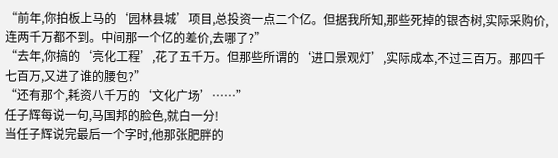“前年,你拍板上马的‘园林县城’项目,总投资一点二个亿。但据我所知,那些死掉的银杏树,实际采购价,连两千万都不到。中间那一个亿的差价,去哪了?”
“去年,你搞的‘亮化工程’,花了五千万。但那些所谓的‘进口景观灯’,实际成本,不过三百万。那四千七百万,又进了谁的腰包?”
“还有那个,耗资八千万的‘文化广场’……”
任子辉每说一句,马国邦的脸色,就白一分!
当任子辉说完最后一个字时,他那张肥胖的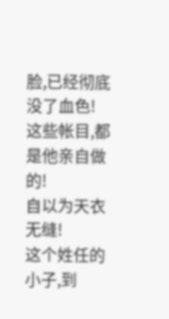脸,已经彻底没了血色!
这些帐目,都是他亲自做的!
自以为天衣无缝!
这个姓任的小子,到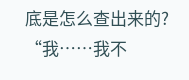底是怎么查出来的?
“我……我不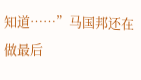知道……”马国邦还在做最后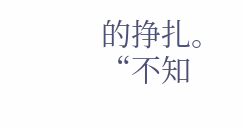的挣扎。
“不知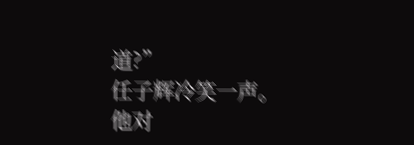道?”
任子辉冷笑一声。
他对